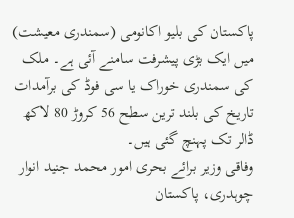پاکستان کی بلیو اکانومی (سمندری معیشت) میں ایک بڑی پیشرفت سامنے آئی ہے۔ ملک کی سمندری خوراک یا سی فوڈ کی برآمدات تاریخ کی بلند ترین سطح 56 کروڑ 80 لاکھ ڈالر تک پہنچ گئی ہیں۔
وفاقی وزیر برائے بحری امور محمد جنید انوار چوہدری، پاکستان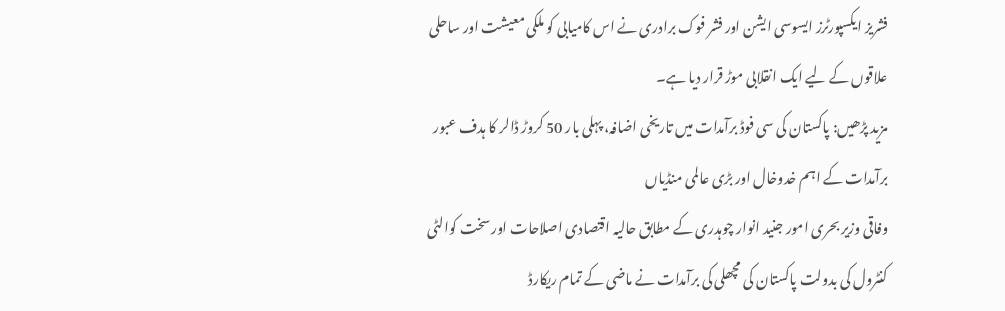فشریز ایکسپورٹرز ایسوسی ایشن اور فشر فوک برادری نے اس کامیابی کو ملکی معیشت اور ساحلی علاقوں کے لیے ایک انقلابی موڑ قرار دیا ہے۔
مزید پڑھیں: پاکستان کی سی فوڈ برآمدات میں تاریخی اضافہ، پہلی بار 50 کروڑ ڈالر کا ہدف عبور
برآمدات کے اہم خدوخال اور بڑی عالمی منڈیاں
وفاقی وزیر بحری امور جنید انوار چوہدری کے مطابق حالیہ اقتصادی اصلاحات اور سخت کوالٹی کنٹرول کی بدولت پاکستان کی مچھلی کی برآمدات نے ماضی کے تمام ریکارڈ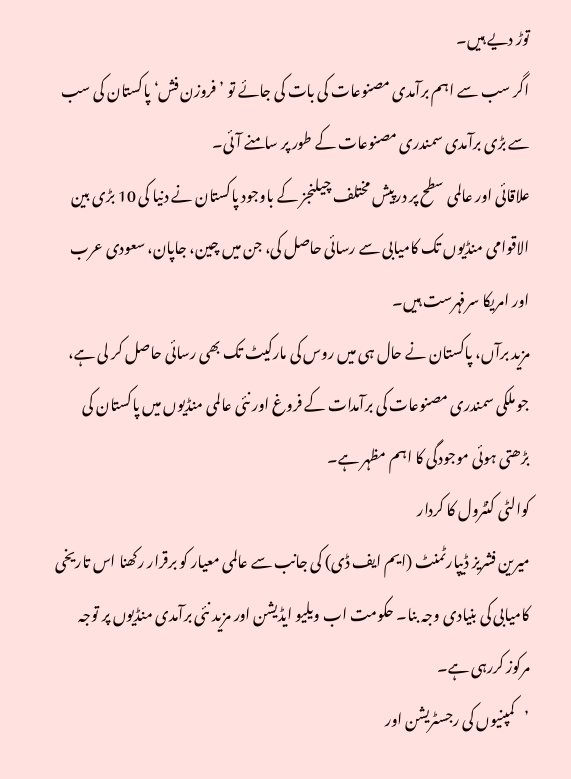توڑ دیے ہیں۔
اگر سب سے اہم برآمدی مصنوعات کی بات کی جائے تو ’فروزن فش‘ پاکستان کی سب سے بڑی برآمدی سمندری مصنوعات کے طور پر سامنے آئی۔
علاقائی اور عالمی سطح پر درپیش مختلف چیلنجز کے باوجود پاکستان نے دنیا کی 10 بڑی بین الاقوامی منڈیوں تک کامیابی سے رسائی حاصل کی، جن میں چین، جاپان، سعودی عرب اور امریکا سرفہرست ہیں۔
مزید برآں، پاکستان نے حال ہی میں روس کی مارکیٹ تک بھی رسائی حاصل کر لی ہے، جو ملکی سمندری مصنوعات کی برآمدات کے فروغ اور نئی عالمی منڈیوں میں پاکستان کی بڑھتی ہوئی موجودگی کا اہم مظہر ہے۔
کوالٹی کنٹرول کا کردار
میرین فشریز ڈیپارٹمنٹ (ایم ایف ڈی) کی جانب سے عالمی معیار کو برقرار رکھنا اس تاریخی کامیابی کی بنیادی وجہ بنا۔ حکومت اب ویلیو ایڈیشن اور مزید نئی برآمدی منڈیوں پر توجہ مرکوز کررہی ہے۔
’کمپنیوں کی رجسٹریشن اور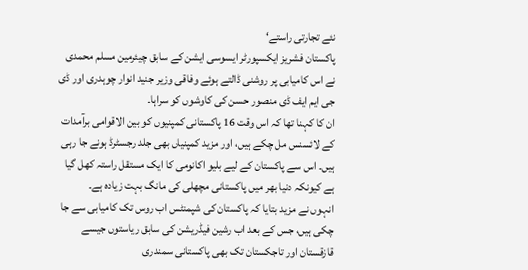نئے تجارتی راستے‘
پاکستان فشریز ایکسپورٹر ایسوسی ایشن کے سابق چیئرمین مسلم محمدی نے اس کامیابی پر روشنی ڈالتے ہوئے وفاقی وزیر جنید انوار چوہدری اور ڈی جی ایم ایف ڈی منصور حسن کی کاوشوں کو سراہا۔
ان کا کہنا تھا کہ اس وقت 16 پاکستانی کمپنیوں کو بین الاقوامی برآمدات کے لائسنس مل چکے ہیں، اور مزید کمپنیاں بھی جلد رجسٹرڈ ہونے جا رہی ہیں۔ اس سے پاکستان کے لیے بلیو اکانومی کا ایک مستقل راستہ کھل گیا ہے کیونکہ دنیا بھر میں پاکستانی مچھلی کی مانگ بہت زیادہ ہے۔
انہوں نے مزید بتایا کہ پاکستان کی شپمنٹس اب روس تک کامیابی سے جا چکی ہیں، جس کے بعد اب رشین فیڈریشن کی سابق ریاستوں جیسے قازقستان اور تاجکستان تک بھی پاکستانی سمندری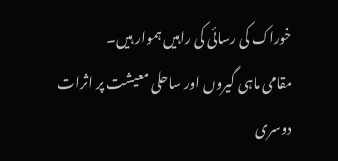خوراک کی رسائی کی راہیں ہموار ہیں۔
مقامی ماہی گیروں اور ساحلی معیشت پر اثرات
دوسری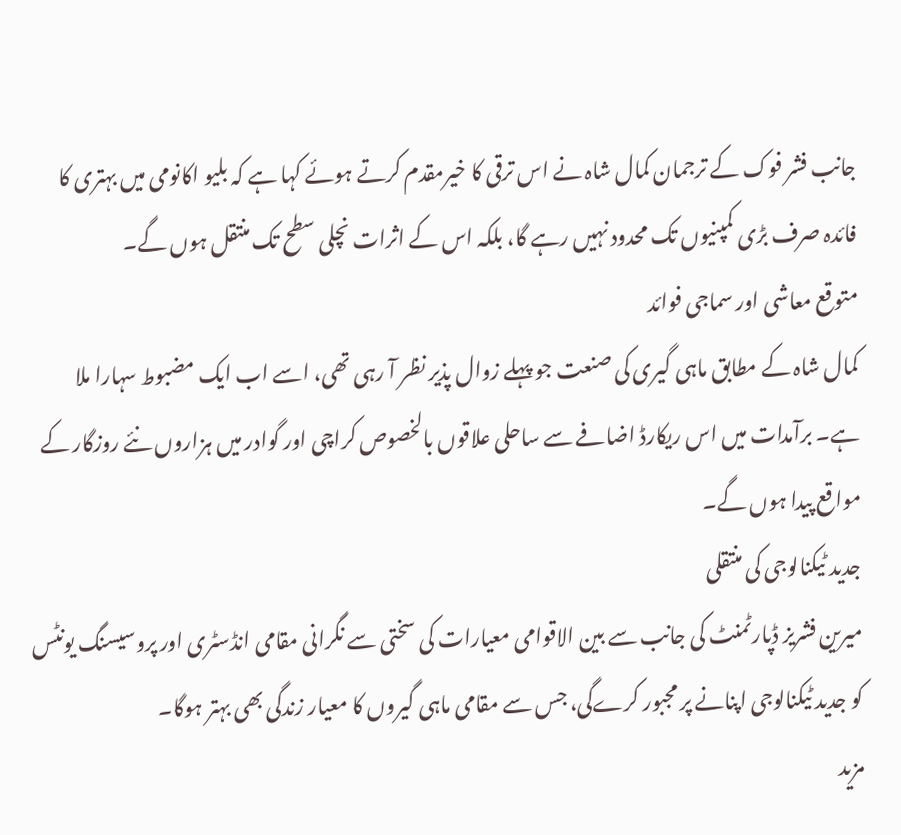جانب فشر فوک کے ترجمان کمال شاہ نے اس ترقی کا خیرمقدم کرتے ہوئے کہا ہے کہ بلیو اکانومی میں بہتری کا فائدہ صرف بڑی کمپنیوں تک محدود نہیں رہے گا، بلکہ اس کے اثرات نچلی سطح تک منتقل ہوں گے۔
متوقع معاشی اور سماجی فوائد
کمال شاہ کے مطابق ماہی گیری کی صنعت جو پہلے زوال پذیر نظر آ رہی تھی، اسے اب ایک مضبوط سہارا ملا ہے۔ برآمدات میں اس ریکارڈ اضافے سے ساحلی علاقوں بالخصوص کراچی اور گوادر میں ہزاروں نئے روزگار کے مواقع پیدا ہوں گے۔
جدید ٹیکنالوجی کی منتقلی
میرین فشریز ڈپارٹمنٹ کی جانب سے بین الاقوامی معیارات کی سختی سے نگرانی مقامی انڈسٹری اور پروسیسنگ یونٹس کو جدید ٹیکنالوجی اپنانے پر مجبور کرےگی، جس سے مقامی ماہی گیروں کا معیار زندگی بھی بہتر ہوگا۔
مزید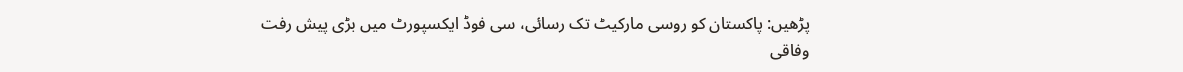پڑھیں: پاکستان کو روسی مارکیٹ تک رسائی، سی فوڈ ایکسپورٹ میں بڑی پیش رفت
وفاقی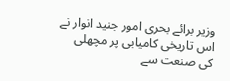وزیر برائے بحری امور جنید انوار نے اس تاریخی کامیابی پر مچھلی کی صنعت سے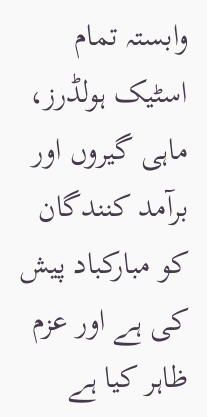وابستہ تمام اسٹیک ہولڈرز، ماہی گیروں اور برآمد کنندگان کو مبارکباد پیش کی ہے اور عزم ظاہر کیا ہے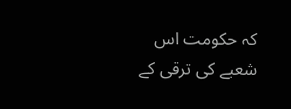کہ حکومت اس شعبے کی ترقی کے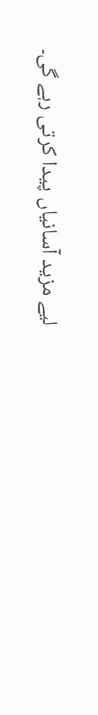لیے مزید آسانیاں پیدا کرتی رہے گی۔